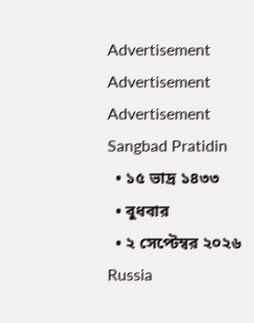Advertisement
Advertisement
Advertisement
Sangbad Pratidin
  • ১৫ ভাদ্র ১৪৩৩
  • বুধবার
  • ২ সেপ্টেম্বর ২০২৬
Russia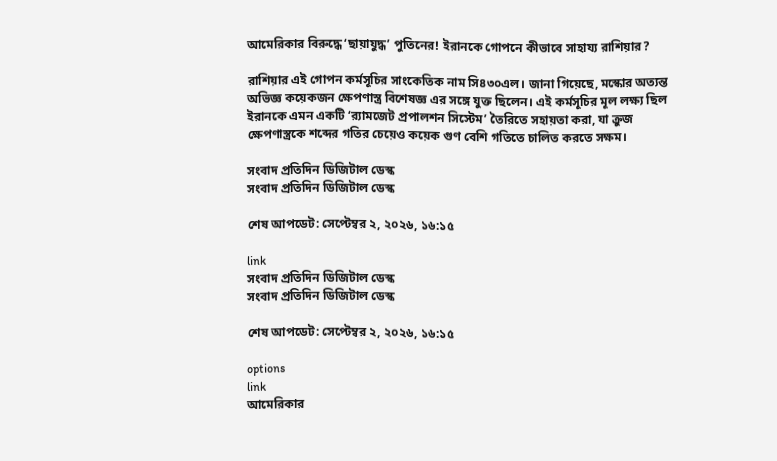আমেরিকার বিরুদ্ধে ‘ছায়াযুদ্ধ’ পুতিনের! ইরানকে গোপনে কীভাবে সাহায্য রাশিয়ার?

রাশিয়ার এই গোপন কর্মসূচির সাংকেতিক নাম সি৪৩০এল। জানা গিয়েছে, মস্কোর অত্যন্ত অভিজ্ঞ কয়েকজন ক্ষেপণাস্ত্র বিশেষজ্ঞ এর সঙ্গে যুক্ত ছিলেন। এই কর্মসূচির মূল লক্ষ্য ছিল ইরানকে এমন একটি ‘র‍্যামজেট প্রপালশন সিস্টেম’ তৈরিতে সহায়তা করা, যা ক্রুজ ক্ষেপণাস্ত্রকে শব্দের গতির চেয়েও কয়েক গুণ বেশি গতিতে চালিত করতে সক্ষম।

সংবাদ প্রতিদিন ডিজিটাল ডেস্ক
সংবাদ প্রতিদিন ডিজিটাল ডেস্ক

শেষ আপডেট: সেপ্টেম্বর ২, ২০২৬, ১৬:১৫

link
সংবাদ প্রতিদিন ডিজিটাল ডেস্ক
সংবাদ প্রতিদিন ডিজিটাল ডেস্ক

শেষ আপডেট: সেপ্টেম্বর ২, ২০২৬, ১৬:১৫

options
link
আমেরিকার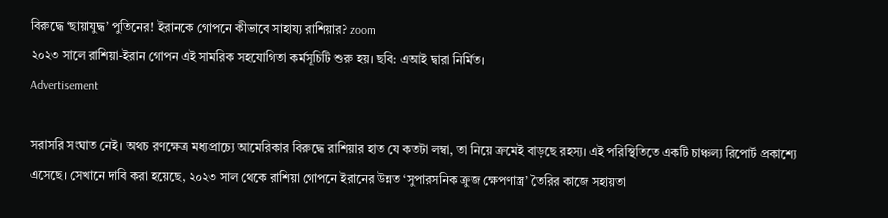বিরুদ্ধে ‘ছায়াযুদ্ধ’ পুতিনের! ইরানকে গোপনে কীভাবে সাহায্য রাশিয়ার? zoom
২০২৩ সালে রাশিয়া-ইরান গোপন এই সামরিক সহযোগিতা কর্মসূচিটি শুরু হয়। ছবি: এআই দ্বারা নির্মিত।
Advertisement

সরাসরি সংঘাত নেই। অথচ রণক্ষেত্র মধ্যপ্রাচ্যে আমেরিকার বিরুদ্ধে রাশিয়ার হাত যে কতটা লম্বা, তা নিয়ে ক্রমেই বাড়ছে রহস্য। এই পরিস্থিতিতে একটি চাঞ্চল্য রিপোর্ট প্রকাশ্যে এসেছে। সেখানে দাবি করা হয়েছে, ২০২৩ সাল থেকে রাশিয়া গোপনে ইরানের উন্নত ‘সুপারসনিক ক্রুজ ক্ষেপণাস্ত্র’ তৈরির কাজে সহায়তা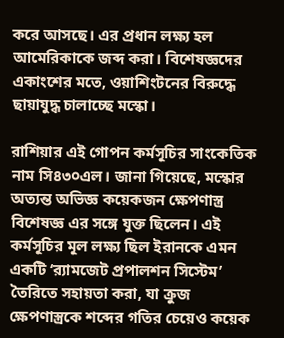করে আসছে। এর প্রধান লক্ষ্য হল আমেরিকাকে জব্দ করা। বিশেষজ্ঞদের একাংশের মতে, ওয়াশিংটনের বিরুদ্ধে ছায়াযুদ্ধ চালাচ্ছে মস্কো।

রাশিয়ার এই গোপন কর্মসূচির সাংকেতিক নাম সি৪৩০এল। জানা গিয়েছে, মস্কোর অত্যন্ত অভিজ্ঞ কয়েকজন ক্ষেপণাস্ত্র বিশেষজ্ঞ এর সঙ্গে যুক্ত ছিলেন। এই কর্মসূচির মূল লক্ষ্য ছিল ইরানকে এমন একটি ‘র‍্যামজেট প্রপালশন সিস্টেম’ তৈরিতে সহায়তা করা, যা ক্রুজ ক্ষেপণাস্ত্রকে শব্দের গতির চেয়েও কয়েক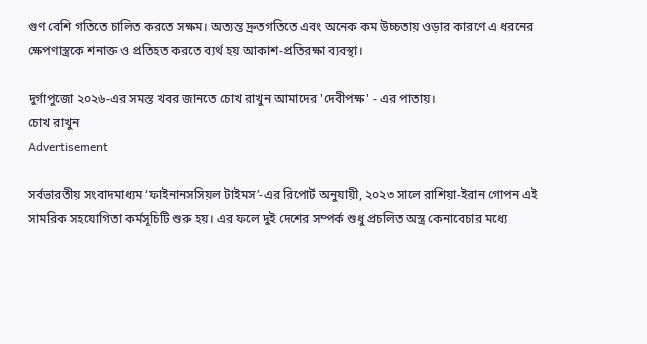গুণ বেশি গতিতে চালিত করতে সক্ষম। অত্যন্ত দ্রুতগতিতে এবং অনেক কম উচ্চতায় ওড়ার কারণে এ ধরনের ক্ষেপণাস্ত্রকে শনাক্ত ও প্রতিহত করতে ব্যর্থ হয় আকাশ-প্রতিরক্ষা ব্যবস্থা।

দুর্গাপুজো ২০২৬-এর সমস্ত খবর জানতে চোখ রাখুন আমাদের 'দেবীপক্ষ' - এর পাতায়।
চোখ রাখুন
Advertisement

সর্বভারতীয় সংবাদমাধ্যম ‘ফাইনানসসিয়ল টাইমস’-এর রিপোর্ট অনুযায়ী, ২০২৩ সালে রাশিয়া-ইরান গোপন এই সামরিক সহযোগিতা কর্মসূচিটি শুরু হয়। এর ফলে দুই দেশের সম্পর্ক শুধু প্রচলিত অস্ত্র কেনাবেচার মধ্যে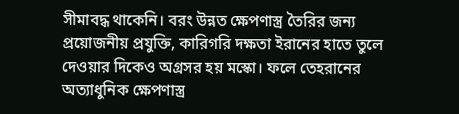সীমাবদ্ধ থাকেনি। বরং উন্নত ক্ষেপণাস্ত্র তৈরির জন্য প্রয়োজনীয় প্রযুক্তি, কারিগরি দক্ষতা ইরানের হাতে তুলে দেওয়ার দিকেও অগ্রসর হয় মস্কো। ফলে তেহরানের অত্যাধুনিক ক্ষেপণাস্ত্র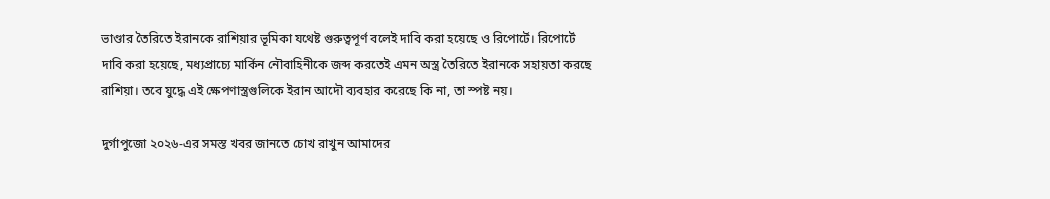ভাণ্ডার তৈরিতে ইরানকে রাশিয়ার ভূমিকা যথেষ্ট গুরুত্বপূর্ণ বলেই দাবি করা হয়েছে ও রিপোর্টে। রিপোর্টে দাবি করা হয়েছে, মধ্যপ্রাচ্যে মার্কিন নৌবাহিনীকে জব্দ করতেই এমন অস্ত্র তৈরিতে ইরানকে সহায়তা করছে রাশিয়া। তবে যুদ্ধে এই ক্ষেপণাস্ত্রগুলিকে ইরান আদৌ ব্যবহার করেছে কি না, তা স্পষ্ট নয়।

দুর্গাপুজো ২০২৬-এর সমস্ত খবর জানতে চোখ রাখুন আমাদের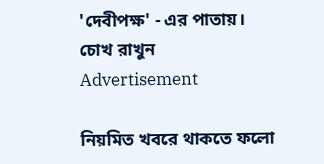'দেবীপক্ষ' - এর পাতায়।
চোখ রাখুন
Advertisement

নিয়মিত খবরে থাকতে ফলো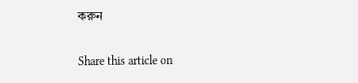করুন

Share this article on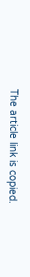The article link is copied.